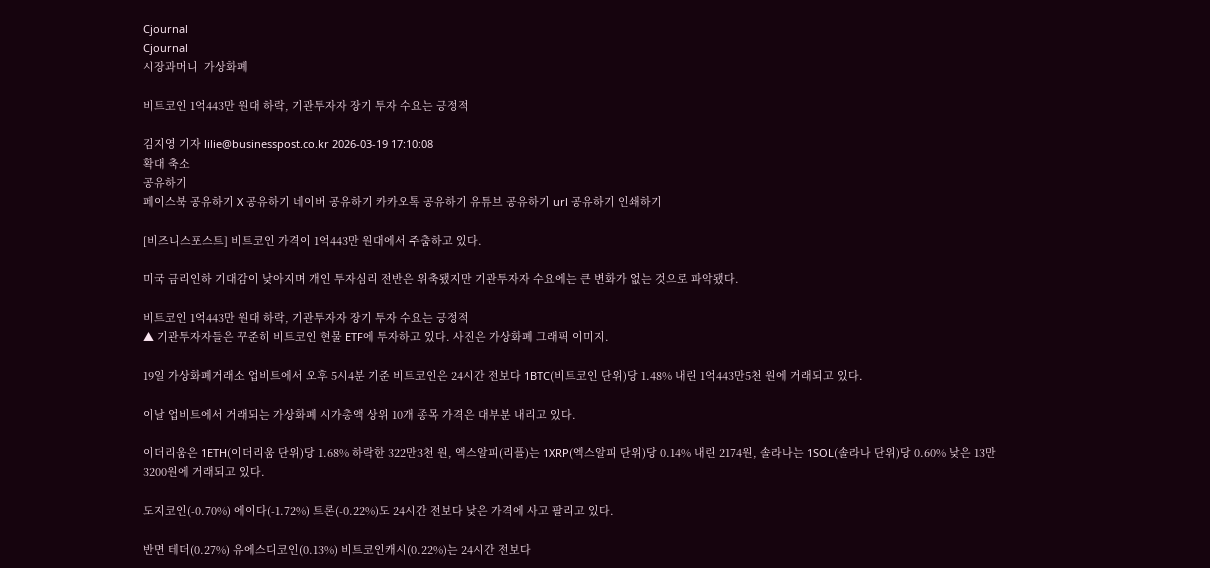Cjournal
Cjournal
시장과머니  가상화폐

비트코인 1억443만 원대 하락, 기관투자자 장기 투자 수요는 긍정적

김지영 기자 lilie@businesspost.co.kr 2026-03-19 17:10:08
확대 축소
공유하기
페이스북 공유하기 X 공유하기 네이버 공유하기 카카오톡 공유하기 유튜브 공유하기 url 공유하기 인쇄하기

[비즈니스포스트] 비트코인 가격이 1억443만 원대에서 주춤하고 있다.

미국 금리인하 기대감이 낮아지며 개인 투자심리 전반은 위축됐지만 기관투자자 수요에는 큰 변화가 없는 것으로 파악됐다.

비트코인 1억443만 원대 하락, 기관투자자 장기 투자 수요는 긍정적
▲ 기관투자자들은 꾸준히 비트코인 현물 ETF에 투자하고 있다. 사진은 가상화폐 그래픽 이미지.

19일 가상화폐거래소 업비트에서 오후 5시4분 기준 비트코인은 24시간 전보다 1BTC(비트코인 단위)당 1.48% 내린 1억443만5천 원에 거래되고 있다.

이날 업비트에서 거래되는 가상화폐 시가총액 상위 10개 종목 가격은 대부분 내리고 있다.

이더리움은 1ETH(이더리움 단위)당 1.68% 하락한 322만3천 원, 엑스알피(리플)는 1XRP(엑스알피 단위)당 0.14% 내린 2174원, 솔라나는 1SOL(솔라나 단위)당 0.60% 낮은 13만3200원에 거래되고 있다.

도지코인(-0.70%) 에이다(-1.72%) 트론(-0.22%)도 24시간 전보다 낮은 가격에 사고 팔리고 있다.

반면 테더(0.27%) 유에스디코인(0.13%) 비트코인캐시(0.22%)는 24시간 전보다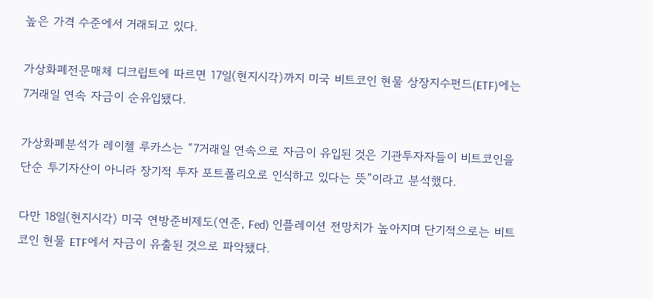높은 가격 수준에서 거래되고 있다.

가상화폐전문매체 디크립트에 따르면 17일(현지시각)까지 미국 비트코인 현물 상장지수펀드(ETF)에는 7거래일 연속 자금이 순유입됐다.

가상화폐분석가 레이첼 루카스는 “7거래일 연속으로 자금이 유입된 것은 기관투자자들이 비트코인을 단순 투기자산이 아니라 장기적 투자 포트폴리오로 인식하고 있다는 뜻”이라고 분석했다.

다만 18일(현지시각) 미국 연방준비제도(연준, Fed) 인플레이션 전망치가 높아지며 단기적으로는 비트코인 현물 ETF에서 자금이 유출된 것으로 파악됐다.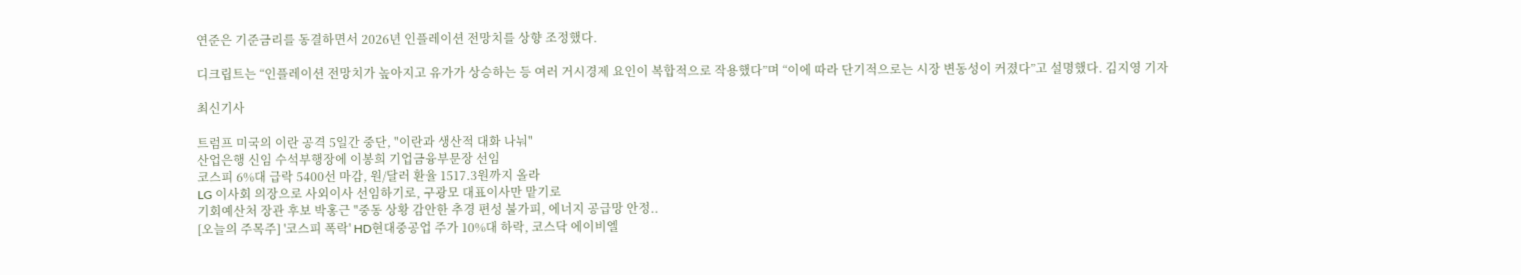연준은 기준금리를 동결하면서 2026년 인플레이션 전망치를 상향 조정했다.

디크립트는 “인플레이션 전망치가 높아지고 유가가 상승하는 등 여러 거시경제 요인이 복합적으로 작용했다”며 “이에 따라 단기적으로는 시장 변동성이 커졌다”고 설명했다. 김지영 기자

최신기사

트럼프 미국의 이란 공격 5일간 중단, "이란과 생산적 대화 나눠"
산업은행 신임 수석부행장에 이봉희 기업금융부문장 선임
코스피 6%대 급락 5400선 마감, 원/달러 환율 1517.3원까지 올라
LG 이사회 의장으로 사외이사 선임하기로, 구광모 대표이사만 맡기로
기회예산처 장관 후보 박홍근 "중동 상황 감안한 추경 편성 불가피, 에너지 공급망 안정..
[오늘의 주목주] '코스피 폭락' HD현대중공업 주가 10%대 하락, 코스닥 에이비엘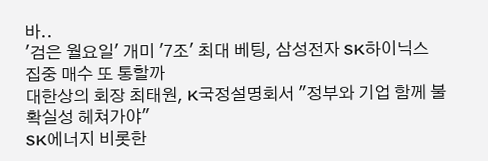바..
'검은 월요일' 개미 '7조' 최대 베팅, 삼성전자 SK하이닉스 집중 매수 또 통할까
대한상의 회장 최태원, K국정설명회서 "정부와 기업 함께 불확실성 헤쳐가야"
SK에너지 비롯한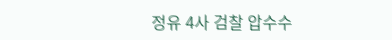정유 4사 검찰 압수수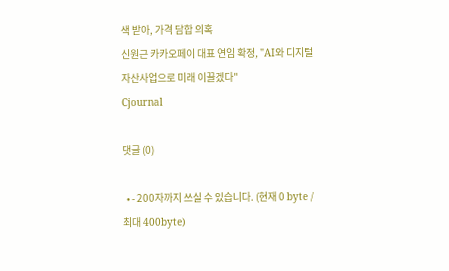색 받아, 가격 담합 의혹
신원근 카카오페이 대표 연임 확정, "AI와 디지털자산사업으로 미래 이끌겠다"
Cjournal

댓글 (0)

  • - 200자까지 쓰실 수 있습니다. (현재 0 byte / 최대 400byte)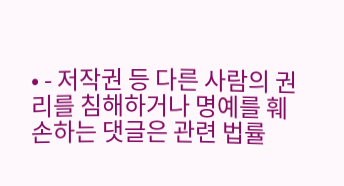• - 저작권 등 다른 사람의 권리를 침해하거나 명예를 훼손하는 댓글은 관련 법률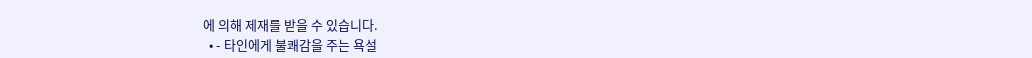에 의해 제재를 받을 수 있습니다.
  • - 타인에게 불쾌감을 주는 욕설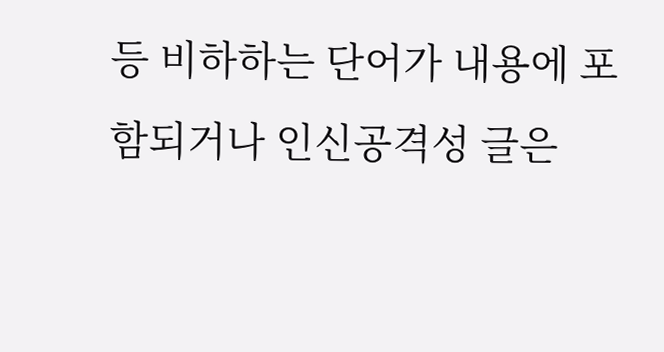등 비하하는 단어가 내용에 포함되거나 인신공격성 글은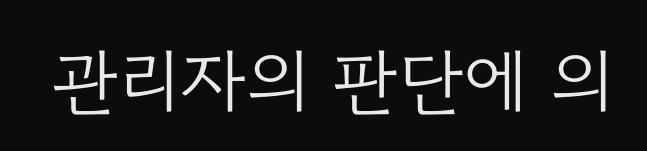관리자의 판단에 의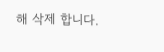해 삭제 합니다.